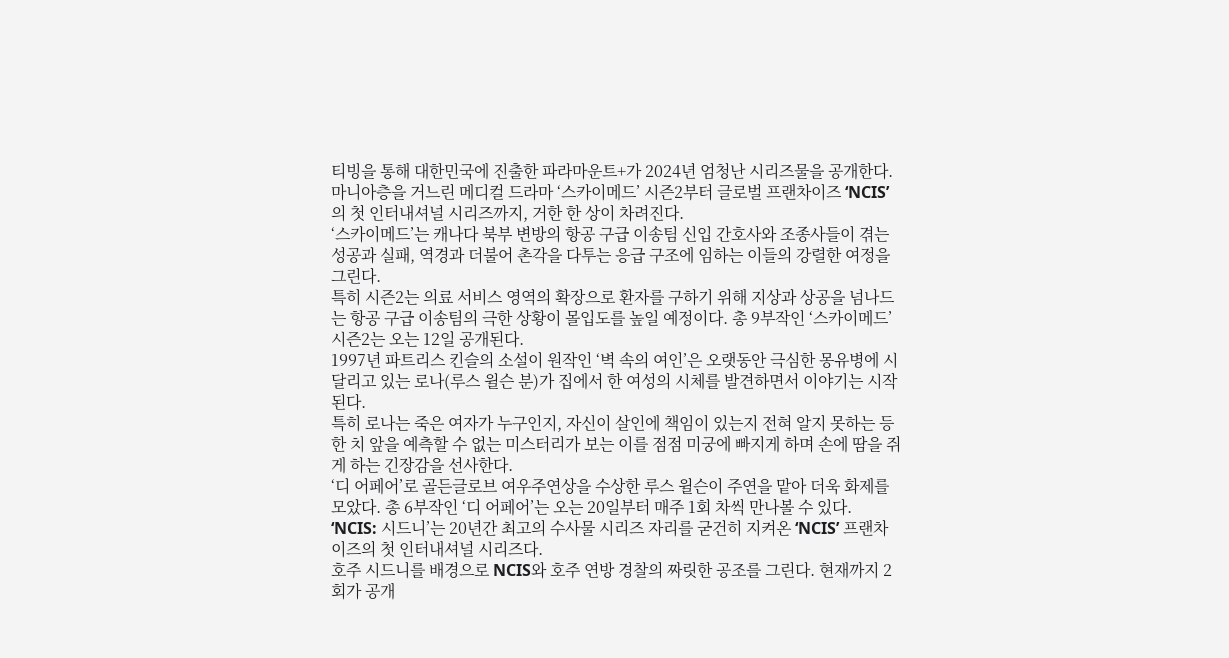티빙을 통해 대한민국에 진출한 파라마운트+가 2024년 엄청난 시리즈물을 공개한다.
마니아층을 거느린 메디컬 드라마 ‘스카이메드’ 시즌2부터 글로벌 프랜차이즈 ‘NCIS’의 첫 인터내셔널 시리즈까지, 거한 한 상이 차려진다.
‘스카이메드’는 캐나다 북부 변방의 항공 구급 이송팀 신입 간호사와 조종사들이 겪는 성공과 실패, 역경과 더불어 촌각을 다투는 응급 구조에 임하는 이들의 강렬한 여정을 그린다.
특히 시즌2는 의료 서비스 영역의 확장으로 환자를 구하기 위해 지상과 상공을 넘나드는 항공 구급 이송팀의 극한 상황이 몰입도를 높일 예정이다. 총 9부작인 ‘스카이메드’ 시즌2는 오는 12일 공개된다.
1997년 파트리스 킨슬의 소설이 원작인 ‘벽 속의 여인’은 오랫동안 극심한 몽유병에 시달리고 있는 로나(루스 윌슨 분)가 집에서 한 여성의 시체를 발견하면서 이야기는 시작된다.
특히 로나는 죽은 여자가 누구인지, 자신이 살인에 책임이 있는지 전혀 알지 못하는 등 한 치 앞을 예측할 수 없는 미스터리가 보는 이를 점점 미궁에 빠지게 하며 손에 땀을 쥐게 하는 긴장감을 선사한다.
‘디 어페어’로 골든글로브 여우주연상을 수상한 루스 윌슨이 주연을 맡아 더욱 화제를 모았다. 총 6부작인 ‘디 어페어’는 오는 20일부터 매주 1회 차씩 만나볼 수 있다.
‘NCIS: 시드니’는 20년간 최고의 수사물 시리즈 자리를 굳건히 지켜온 ‘NCIS’ 프랜차이즈의 첫 인터내셔널 시리즈다.
호주 시드니를 배경으로 NCIS와 호주 연방 경찰의 짜릿한 공조를 그린다. 현재까지 2회가 공개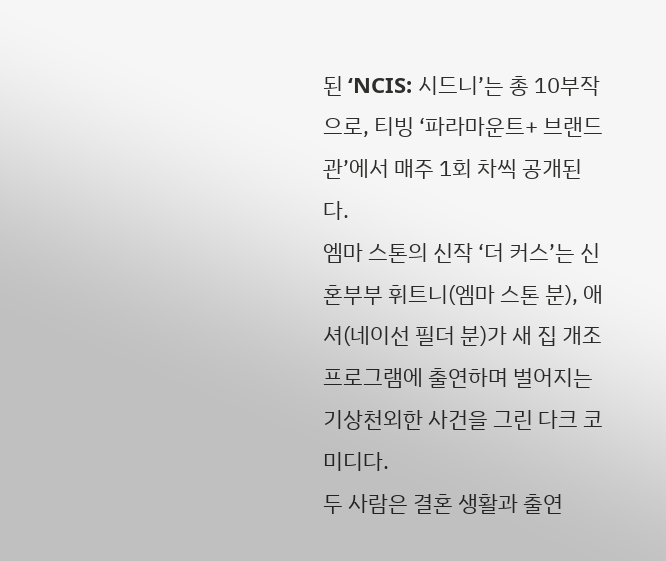된 ‘NCIS: 시드니’는 총 10부작으로, 티빙 ‘파라마운트+ 브랜드관’에서 매주 1회 차씩 공개된다.
엠마 스톤의 신작 ‘더 커스’는 신혼부부 휘트니(엠마 스톤 분), 애셔(네이선 필더 분)가 새 집 개조 프로그램에 출연하며 벌어지는 기상천외한 사건을 그린 다크 코미디다.
두 사람은 결혼 생활과 출연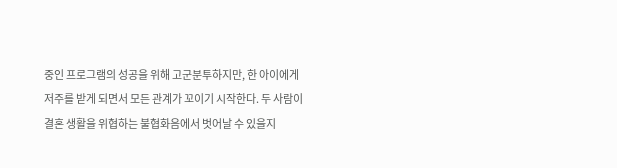중인 프로그램의 성공을 위해 고군분투하지만, 한 아이에게 저주를 받게 되면서 모든 관계가 꼬이기 시작한다. 두 사람이 결혼 생활을 위협하는 불협화음에서 벗어날 수 있을지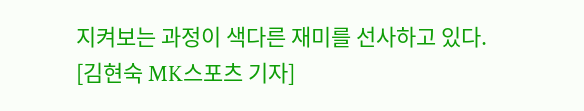지켜보는 과정이 색다른 재미를 선사하고 있다.
[김현숙 MK스포츠 기자]